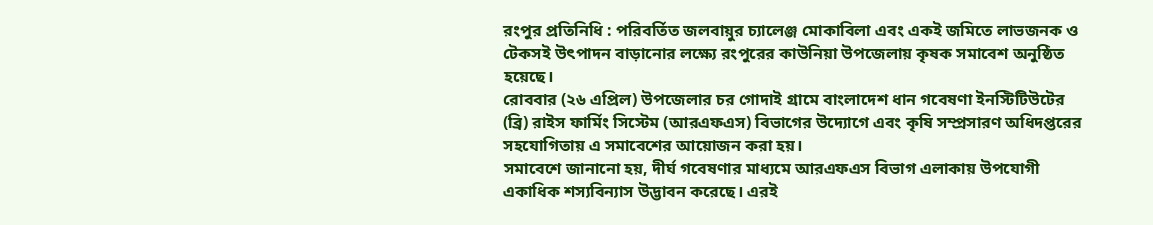রংপুর প্রতিনিধি : পরিবর্তিত জলবায়ুর চ্যালেঞ্জ মোকাবিলা এবং একই জমিতে লাভজনক ও টেকসই উৎপাদন বাড়ানোর লক্ষ্যে রংপুরের কাউনিয়া উপজেলায় কৃষক সমাবেশ অনুষ্ঠিত হয়েছে।
রোববার (২৬ এপ্রিল) উপজেলার চর গোদাই গ্রামে বাংলাদেশ ধান গবেষণা ইনস্টিটিউটের (ব্রি) রাইস ফার্মিং সিস্টেম (আরএফএস) বিভাগের উদ্যোগে এবং কৃষি সম্প্রসারণ অধিদপ্তরের সহযোগিতায় এ সমাবেশের আয়োজন করা হয়।
সমাবেশে জানানো হয়, দীর্ঘ গবেষণার মাধ্যমে আরএফএস বিভাগ এলাকায় উপযোগী একাধিক শস্যবিন্যাস উদ্ভাবন করেছে। এরই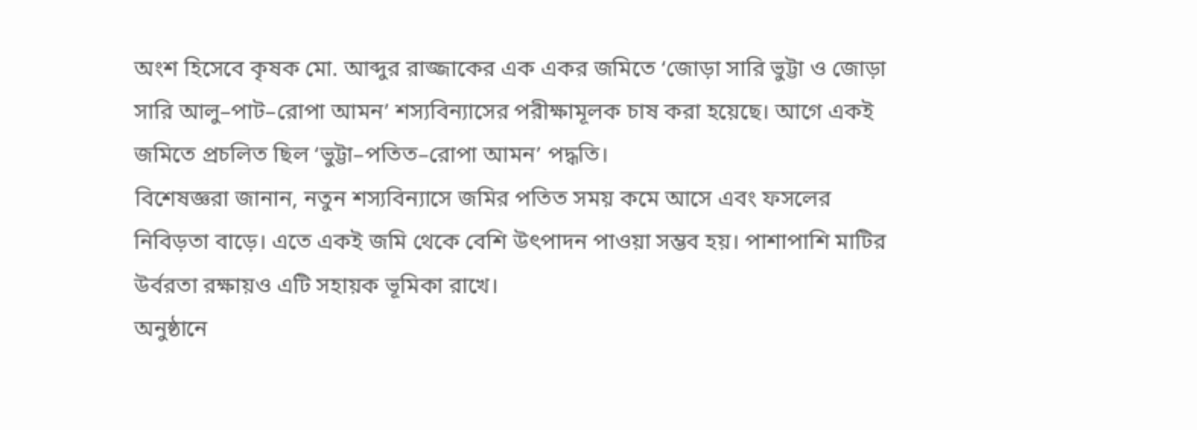অংশ হিসেবে কৃষক মো. আব্দুর রাজ্জাকের এক একর জমিতে ‘জোড়া সারি ভুট্টা ও জোড়া সারি আলু–পাট–রোপা আমন’ শস্যবিন্যাসের পরীক্ষামূলক চাষ করা হয়েছে। আগে একই জমিতে প্রচলিত ছিল ‘ভুট্টা–পতিত–রোপা আমন’ পদ্ধতি।
বিশেষজ্ঞরা জানান, নতুন শস্যবিন্যাসে জমির পতিত সময় কমে আসে এবং ফসলের নিবিড়তা বাড়ে। এতে একই জমি থেকে বেশি উৎপাদন পাওয়া সম্ভব হয়। পাশাপাশি মাটির উর্বরতা রক্ষায়ও এটি সহায়ক ভূমিকা রাখে।
অনুষ্ঠানে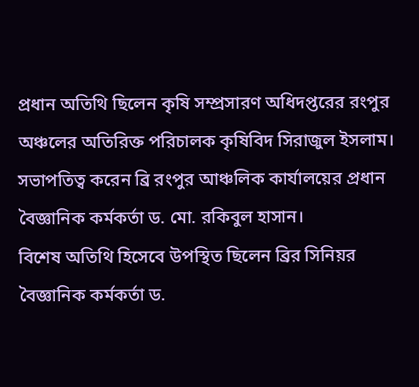প্রধান অতিথি ছিলেন কৃষি সম্প্রসারণ অধিদপ্তরের রংপুর অঞ্চলের অতিরিক্ত পরিচালক কৃষিবিদ সিরাজুল ইসলাম। সভাপতিত্ব করেন ব্রি রংপুর আঞ্চলিক কার্যালয়ের প্রধান বৈজ্ঞানিক কর্মকর্তা ড. মো. রকিবুল হাসান।
বিশেষ অতিথি হিসেবে উপস্থিত ছিলেন ব্রির সিনিয়র বৈজ্ঞানিক কর্মকর্তা ড.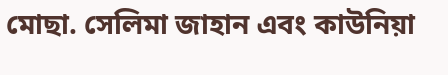মোছা. সেলিমা জাহান এবং কাউনিয়া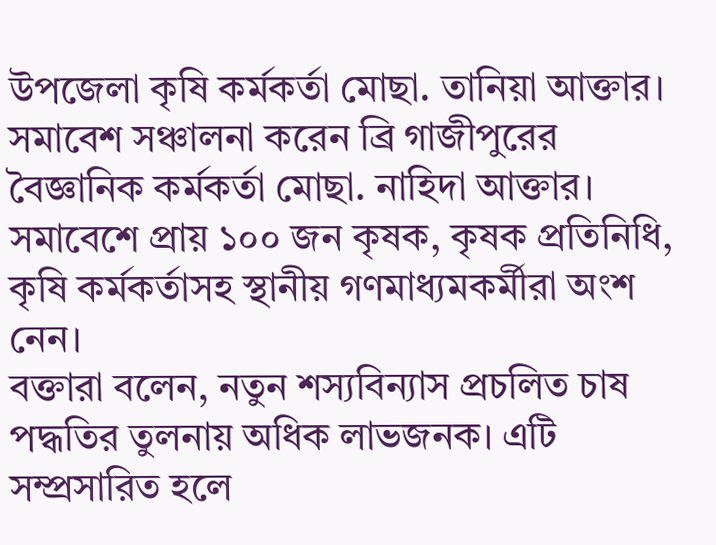উপজেলা কৃষি কর্মকর্তা মোছা. তানিয়া আক্তার। সমাবেশ সঞ্চালনা করেন ব্রি গাজীপুরের বৈজ্ঞানিক কর্মকর্তা মোছা. নাহিদা আক্তার।
সমাবেশে প্রায় ১০০ জন কৃষক, কৃষক প্রতিনিধি, কৃষি কর্মকর্তাসহ স্থানীয় গণমাধ্যমকর্মীরা অংশ নেন।
বক্তারা বলেন, নতুন শস্যবিন্যাস প্রচলিত চাষ পদ্ধতির তুলনায় অধিক লাভজনক। এটি সম্প্রসারিত হলে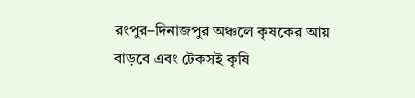রংপুর–দিনাজপুর অঞ্চলে কৃষকের আয় বাড়বে এবং টেকসই কৃষি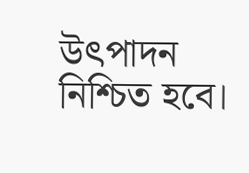উৎপাদন নিশ্চিত হবে।